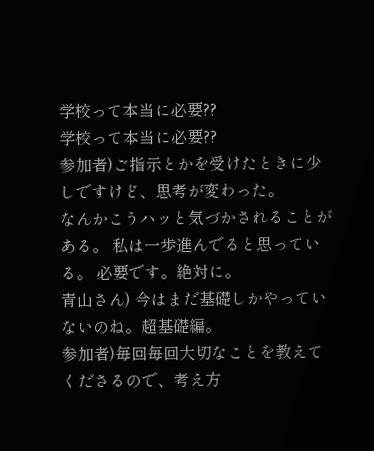学校って本当に必要??
学校って本当に必要??
参加者)ご指示とかを受けたときに少しですけど、思考が変わった。
なんかこうハッと気づかされることがある。 私は一歩進んでると思っている。 必要です。絶対に。
青山さん) 今はまだ基礎しかやっていないのね。超基礎編。
参加者)毎回毎回大切なことを教えてくださるので、考え方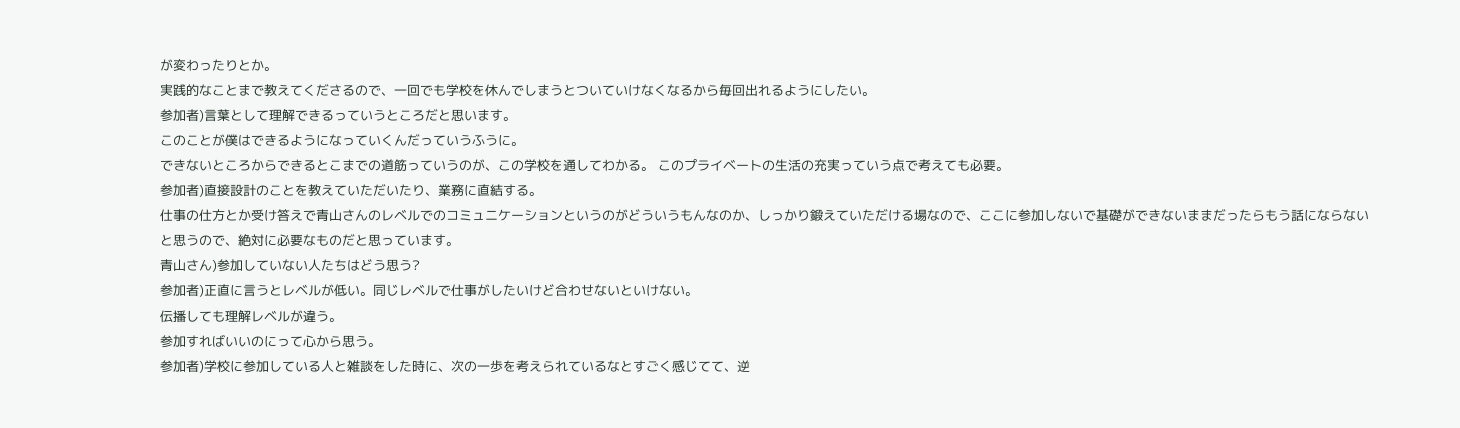が変わったりとか。
実践的なことまで教えてくださるので、一回でも学校を休んでしまうとついていけなくなるから毎回出れるようにしたい。
参加者)言葉として理解できるっていうところだと思います。
このことが僕はできるようになっていくんだっていうふうに。
できないところからできるとこまでの道筋っていうのが、この学校を通してわかる。 このプライベートの生活の充実っていう点で考えても必要。
参加者)直接設計のことを教えていただいたり、業務に直結する。
仕事の仕方とか受け答えで青山さんのレベルでのコミュニケーションというのがどういうもんなのか、しっかり鍛えていただける場なので、ここに参加しないで基礎ができないままだったらもう話にならないと思うので、絶対に必要なものだと思っています。
青山さん)参加していない人たちはどう思う?
参加者)正直に言うとレベルが低い。同じレベルで仕事がしたいけど合わせないといけない。
伝播しても理解レベルが違う。
参加すればいいのにって心から思う。
参加者)学校に参加している人と雑談をした時に、次の一歩を考えられているなとすごく感じてて、逆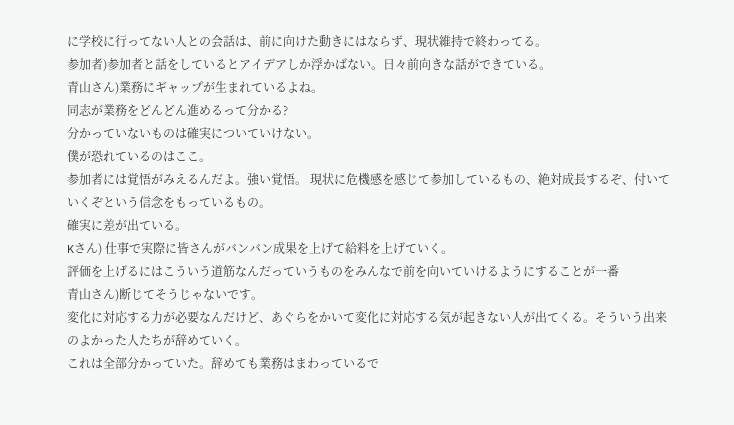に学校に行ってない人との会話は、前に向けた動きにはならず、現状維持で終わってる。
参加者)参加者と話をしているとアイデアしか浮かばない。日々前向きな話ができている。
青山さん)業務にギャップが生まれているよね。
同志が業務をどんどん進めるって分かる?
分かっていないものは確実についていけない。
僕が恐れているのはここ。
参加者には覚悟がみえるんだよ。強い覚悟。 現状に危機感を感じて参加しているもの、絶対成長するぞ、付いていくぞという信念をもっているもの。
確実に差が出ている。
Kさん) 仕事で実際に皆さんがバンバン成果を上げて給料を上げていく。
評価を上げるにはこういう道筋なんだっていうものをみんなで前を向いていけるようにすることが一番
青山さん)断じてそうじゃないです。
変化に対応する力が必要なんだけど、あぐらをかいて変化に対応する気が起きない人が出てくる。そういう出来のよかった人たちが辞めていく。
これは全部分かっていた。辞めても業務はまわっているで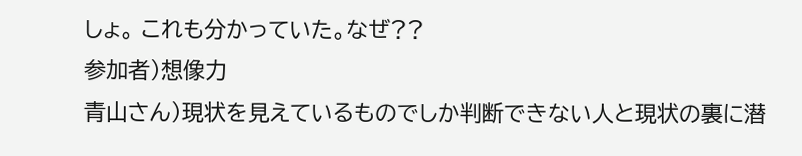しょ。 これも分かっていた。なぜ??
参加者)想像力
青山さん)現状を見えているものでしか判断できない人と現状の裏に潜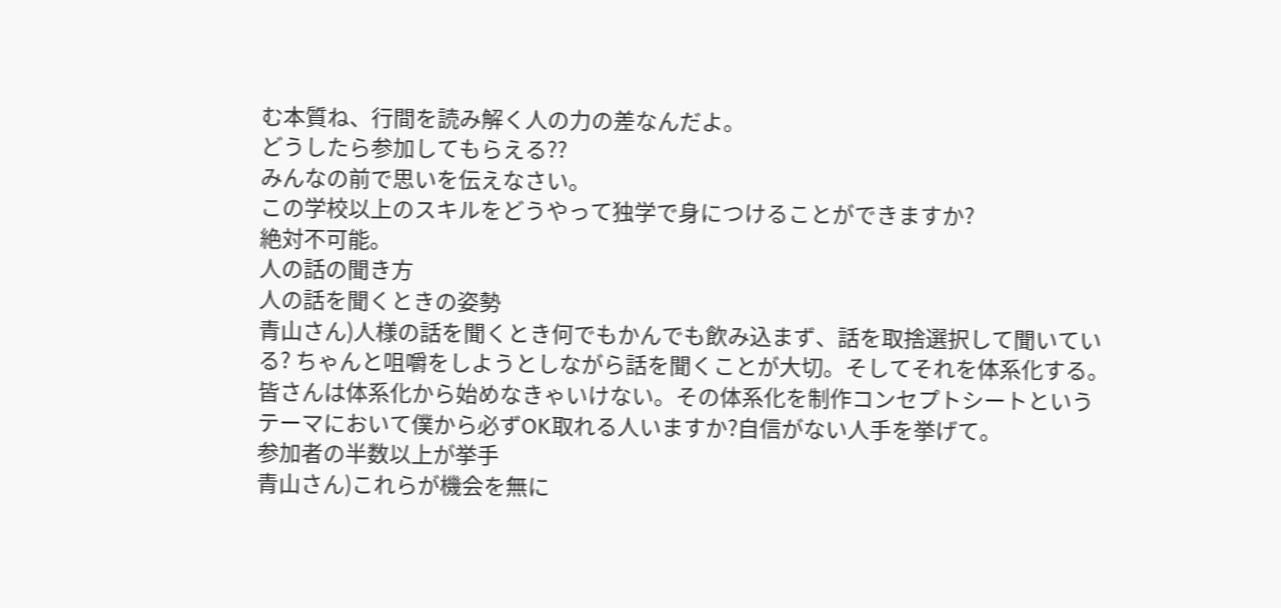む本質ね、行間を読み解く人の力の差なんだよ。
どうしたら参加してもらえる??
みんなの前で思いを伝えなさい。
この学校以上のスキルをどうやって独学で身につけることができますか?
絶対不可能。
人の話の聞き方
人の話を聞くときの姿勢
青山さん)人様の話を聞くとき何でもかんでも飲み込まず、話を取捨選択して聞いている? ちゃんと咀嚼をしようとしながら話を聞くことが大切。そしてそれを体系化する。皆さんは体系化から始めなきゃいけない。その体系化を制作コンセプトシートというテーマにおいて僕から必ずOK取れる人いますか?自信がない人手を挙げて。
参加者の半数以上が挙手
青山さん)これらが機会を無に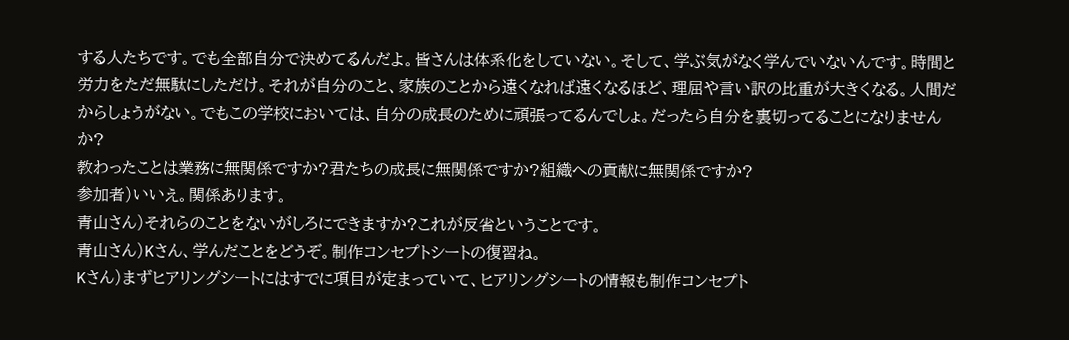する人たちです。でも全部自分で決めてるんだよ。皆さんは体系化をしていない。そして、学ぶ気がなく学んでいないんです。時間と労力をただ無駄にしただけ。それが自分のこと、家族のことから遠くなれば遠くなるほど、理屈や言い訳の比重が大きくなる。人間だからしょうがない。でもこの学校においては、自分の成長のために頑張ってるんでしょ。だったら自分を裏切ってることになりませんか?
教わったことは業務に無関係ですか?君たちの成長に無関係ですか?組織への貢献に無関係ですか?
参加者)いいえ。関係あります。
青山さん)それらのことをないがしろにできますか?これが反省ということです。
青山さん)Kさん、学んだことをどうぞ。制作コンセプトシートの復習ね。
Kさん)まずヒアリングシートにはすでに項目が定まっていて、ヒアリングシートの情報も制作コンセプト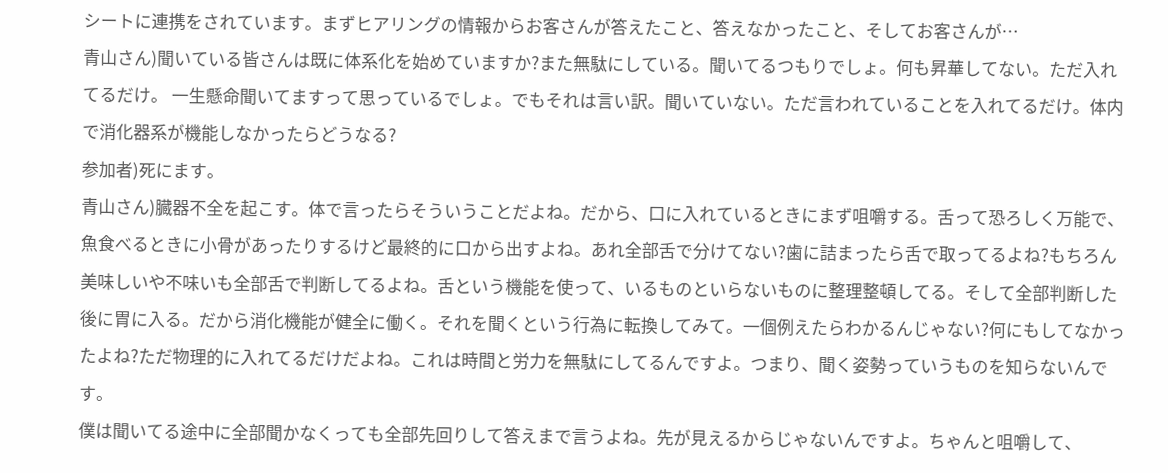シートに連携をされています。まずヒアリングの情報からお客さんが答えたこと、答えなかったこと、そしてお客さんが…
青山さん)聞いている皆さんは既に体系化を始めていますか?また無駄にしている。聞いてるつもりでしょ。何も昇華してない。ただ入れてるだけ。 一生懸命聞いてますって思っているでしょ。でもそれは言い訳。聞いていない。ただ言われていることを入れてるだけ。体内で消化器系が機能しなかったらどうなる?
参加者)死にます。
青山さん)臓器不全を起こす。体で言ったらそういうことだよね。だから、口に入れているときにまず咀嚼する。舌って恐ろしく万能で、魚食べるときに小骨があったりするけど最終的に口から出すよね。あれ全部舌で分けてない?歯に詰まったら舌で取ってるよね?もちろん美味しいや不味いも全部舌で判断してるよね。舌という機能を使って、いるものといらないものに整理整頓してる。そして全部判断した後に胃に入る。だから消化機能が健全に働く。それを聞くという行為に転換してみて。一個例えたらわかるんじゃない?何にもしてなかったよね?ただ物理的に入れてるだけだよね。これは時間と労力を無駄にしてるんですよ。つまり、聞く姿勢っていうものを知らないんです。
僕は聞いてる途中に全部聞かなくっても全部先回りして答えまで言うよね。先が見えるからじゃないんですよ。ちゃんと咀嚼して、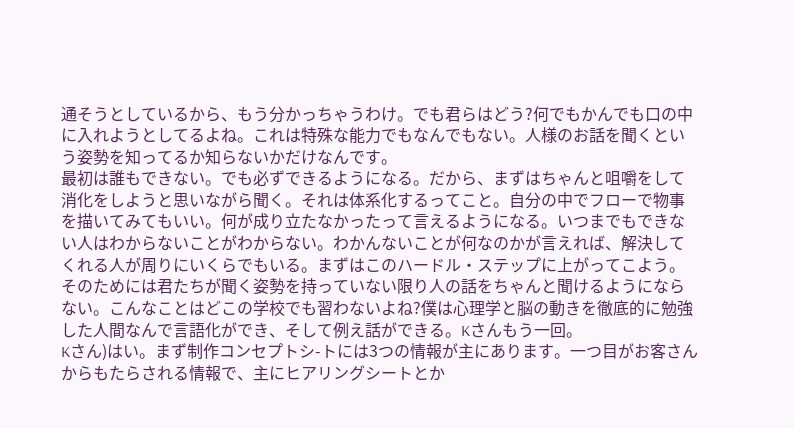通そうとしているから、もう分かっちゃうわけ。でも君らはどう?何でもかんでも口の中に入れようとしてるよね。これは特殊な能力でもなんでもない。人様のお話を聞くという姿勢を知ってるか知らないかだけなんです。
最初は誰もできない。でも必ずできるようになる。だから、まずはちゃんと咀嚼をして消化をしようと思いながら聞く。それは体系化するってこと。自分の中でフローで物事を描いてみてもいい。何が成り立たなかったって言えるようになる。いつまでもできない人はわからないことがわからない。わかんないことが何なのかが言えれば、解決してくれる人が周りにいくらでもいる。まずはこのハードル・ステップに上がってこよう。そのためには君たちが聞く姿勢を持っていない限り人の話をちゃんと聞けるようにならない。こんなことはどこの学校でも習わないよね?僕は心理学と脳の動きを徹底的に勉強した人間なんで言語化ができ、そして例え話ができる。Kさんもう一回。
Kさん)はい。まず制作コンセプトシ-トには3つの情報が主にあります。一つ目がお客さんからもたらされる情報で、主にヒアリングシートとか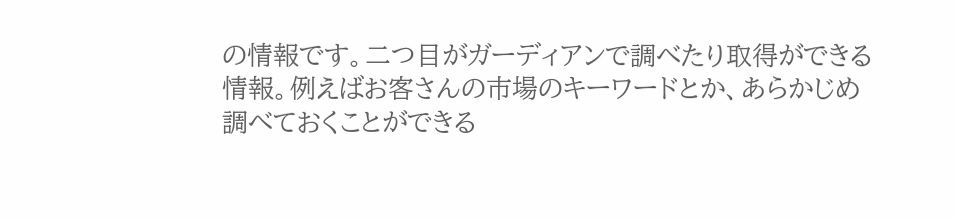の情報です。二つ目がガーディアンで調べたり取得ができる情報。例えばお客さんの市場のキーワードとか、あらかじめ調べておくことができる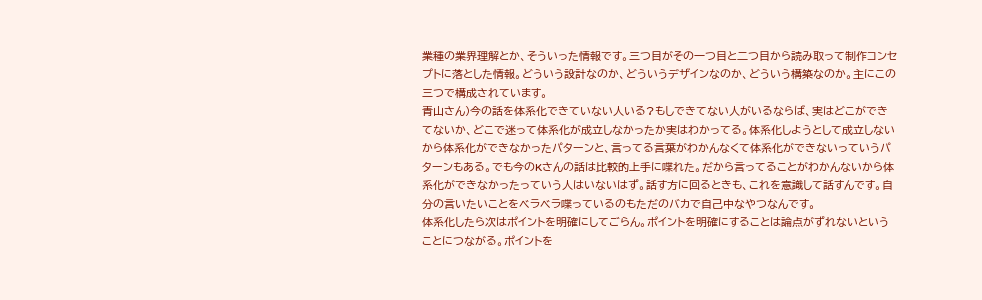業種の業界理解とか、そういった情報です。三つ目がその一つ目と二つ目から読み取って制作コンセプトに落とした情報。どういう設計なのか、どういうデザインなのか、どういう構築なのか。主にこの三つで構成されています。
青山さん)今の話を体系化できていない人いる?もしできてない人がいるならば、実はどこができてないか、どこで迷って体系化が成立しなかったか実はわかってる。体系化しようとして成立しないから体系化ができなかったパターンと、言ってる言葉がわかんなくて体系化ができないっていうパターンもある。でも今のKさんの話は比較的上手に喋れた。だから言ってることがわかんないから体系化ができなかったっていう人はいないはず。話す方に回るときも、これを意識して話すんです。自分の言いたいことをベラベラ喋っているのもただのバカで自己中なやつなんです。
体系化したら次はポイントを明確にしてごらん。ポイントを明確にすることは論点がずれないということにつながる。ポイントを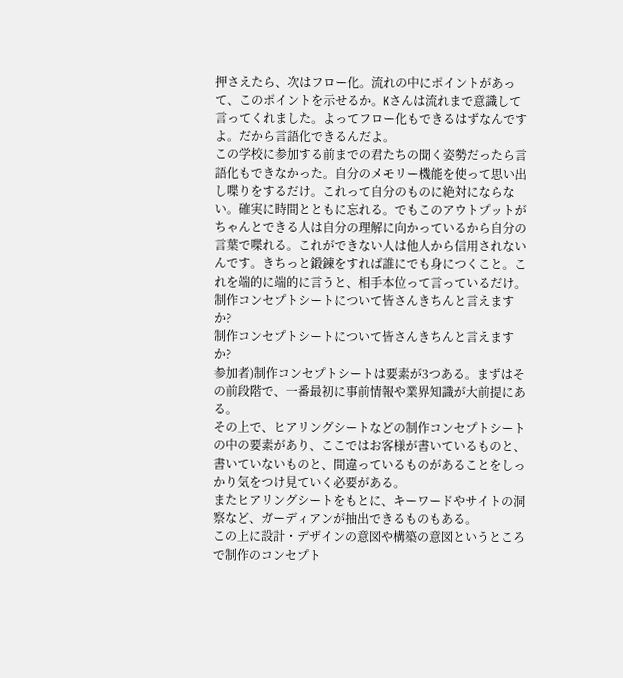押さえたら、次はフロー化。流れの中にポイントがあって、このポイントを示せるか。Kさんは流れまで意識して言ってくれました。よってフロー化もできるはずなんですよ。だから言語化できるんだよ。
この学校に参加する前までの君たちの聞く姿勢だったら言語化もできなかった。自分のメモリー機能を使って思い出し喋りをするだけ。これって自分のものに絶対にならない。確実に時間とともに忘れる。でもこのアウトプットがちゃんとできる人は自分の理解に向かっているから自分の言葉で喋れる。これができない人は他人から信用されないんです。きちっと鍛錬をすれば誰にでも身につくこと。これを端的に端的に言うと、相手本位って言っているだけ。
制作コンセプトシートについて皆さんきちんと言えますか?
制作コンセプトシートについて皆さんきちんと言えますか?
参加者)制作コンセプトシートは要素が3つある。まずはその前段階で、一番最初に事前情報や業界知識が大前提にある。
その上で、ヒアリングシートなどの制作コンセプトシートの中の要素があり、ここではお客様が書いているものと、書いていないものと、間違っているものがあることをしっかり気をつけ見ていく必要がある。
またヒアリングシートをもとに、キーワードやサイトの洞察など、ガーディアンが抽出できるものもある。
この上に設計・デザインの意図や構築の意図というところで制作のコンセプト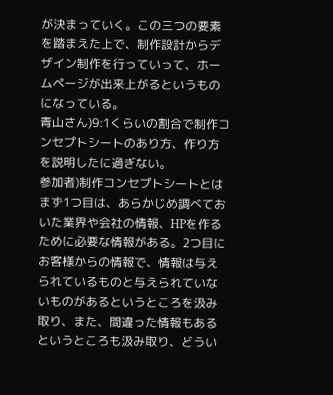が決まっていく。この三つの要素を踏まえた上で、制作設計からデザイン制作を行っていって、ホームページが出来上がるというものになっている。
青山さん)9:1くらいの割合で制作コンセプトシートのあり方、作り方を説明したに過ぎない。
参加者)制作コンセプトシートとはまず1つ目は、あらかじめ調べておいた業界や会社の情報、HPを作るために必要な情報がある。2つ目にお客様からの情報で、情報は与えられているものと与えられていないものがあるというところを汲み取り、また、間違った情報もあるというところも汲み取り、どうい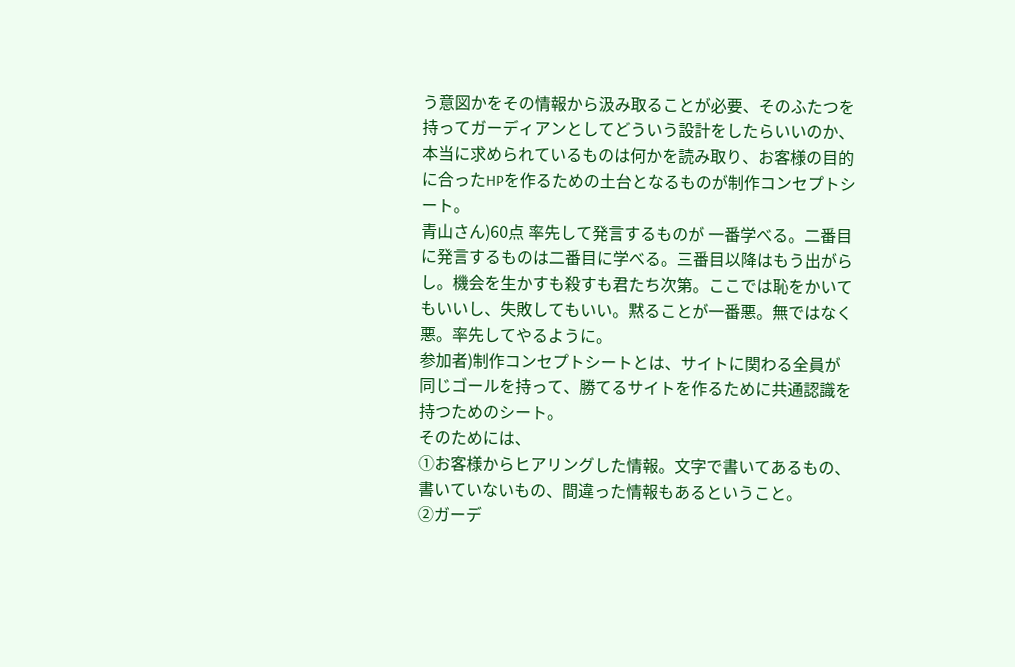う意図かをその情報から汲み取ることが必要、そのふたつを持ってガーディアンとしてどういう設計をしたらいいのか、本当に求められているものは何かを読み取り、お客様の目的に合ったHPを作るための土台となるものが制作コンセプトシート。
青山さん)60点 率先して発言するものが 一番学べる。二番目に発言するものは二番目に学べる。三番目以降はもう出がらし。機会を生かすも殺すも君たち次第。ここでは恥をかいてもいいし、失敗してもいい。黙ることが一番悪。無ではなく悪。率先してやるように。
参加者)制作コンセプトシートとは、サイトに関わる全員が同じゴールを持って、勝てるサイトを作るために共通認識を持つためのシート。
そのためには、
①お客様からヒアリングした情報。文字で書いてあるもの、書いていないもの、間違った情報もあるということ。
②ガーデ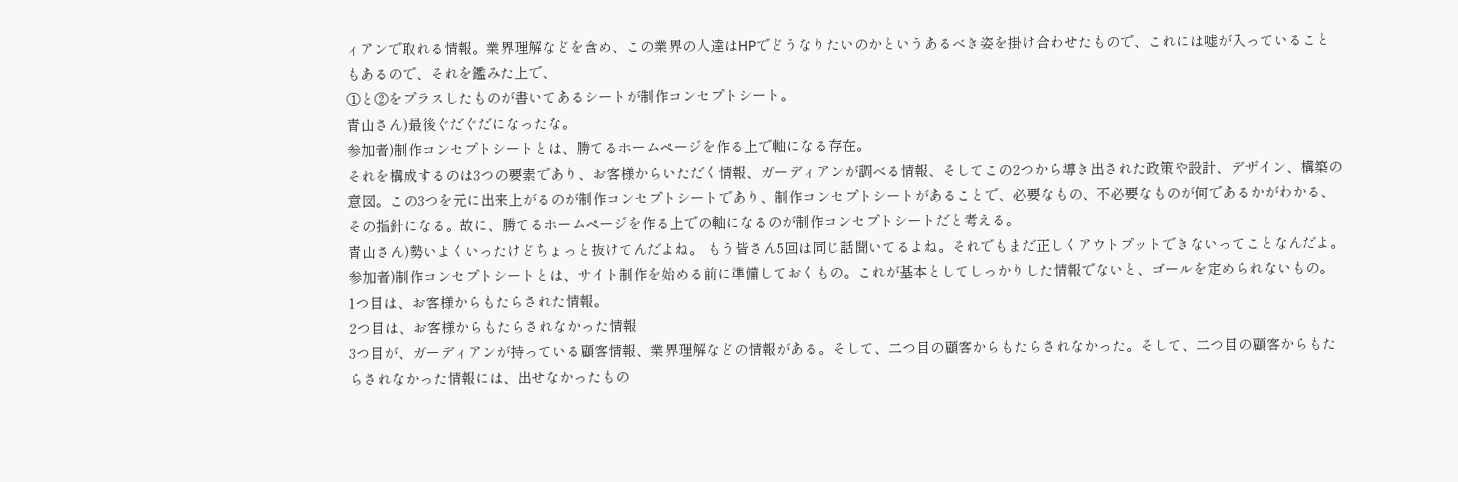ィアンで取れる情報。業界理解などを含め、この業界の人達はHPでどうなりたいのかというあるべき姿を掛け合わせたもので、これには嘘が入っていることもあるので、それを鑑みた上で、
①と②をプラスしたものが書いてあるシートが制作コンセプトシート。
青山さん)最後ぐだぐだになったな。
参加者)制作コンセプトシートとは、勝てるホームページを作る上で軸になる存在。
それを構成するのは3つの要素であり、お客様からいただく情報、ガーディアンが調べる情報、そしてこの2つから導き出された政策や設計、デザイン、構築の意図。この3つを元に出来上がるのが制作コンセプトシートであり、制作コンセプトシートがあることで、必要なもの、不必要なものが何であるかがわかる、その指針になる。故に、勝てるホームページを作る上での軸になるのが制作コンセプトシートだと考える。
青山さん)勢いよくいったけどちょっと抜けてんだよね。 もう皆さん5回は同じ話聞いてるよね。それでもまだ正しくアウトプットできないってことなんだよ。
参加者)制作コンセプトシートとは、サイト制作を始める前に準備しておくもの。これが基本としてしっかりした情報でないと、ゴールを定められないもの。
1つ目は、お客様からもたらされた情報。
2つ目は、お客様からもたらされなかった情報
3つ目が、ガーディアンが持っている顧客情報、業界理解などの情報がある。そして、二つ目の顧客からもたらされなかった。そして、二つ目の顧客からもたらされなかった情報には、出せなかったもの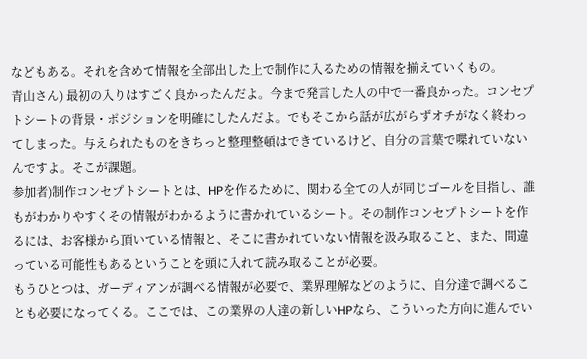などもある。それを含めて情報を全部出した上で制作に入るための情報を揃えていくもの。
青山さん) 最初の入りはすごく良かったんだよ。今まで発言した人の中で一番良かった。コンセプトシートの背景・ポジションを明確にしたんだよ。でもそこから話が広がらずオチがなく終わってしまった。与えられたものをきちっと整理整頓はできているけど、自分の言葉で喋れていないんですよ。そこが課題。
参加者)制作コンセプトシートとは、HPを作るために、関わる全ての人が同じゴールを目指し、誰もがわかりやすくその情報がわかるように書かれているシート。その制作コンセプトシートを作るには、お客様から頂いている情報と、そこに書かれていない情報を汲み取ること、また、間違っている可能性もあるということを頭に入れて読み取ることが必要。
もうひとつは、ガーディアンが調べる情報が必要で、業界理解などのように、自分達で調べることも必要になってくる。ここでは、この業界の人達の新しいHPなら、こういった方向に進んでい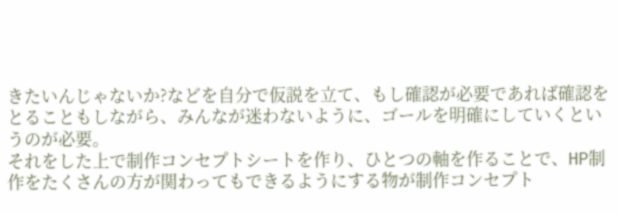きたいんじゃないか?などを自分で仮説を立て、もし確認が必要であれば確認をとることもしながら、みんなが迷わないように、ゴールを明確にしていくというのが必要。
それをした上で制作コンセプトシートを作り、ひとつの軸を作ることで、HP制作をたくさんの方が関わってもできるようにする物が制作コンセプト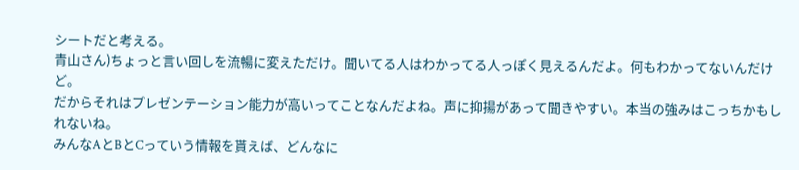シートだと考える。
青山さん)ちょっと言い回しを流暢に変えただけ。聞いてる人はわかってる人っぽく見えるんだよ。何もわかってないんだけど。
だからそれはプレゼンテーション能力が高いってことなんだよね。声に抑揚があって聞きやすい。本当の強みはこっちかもしれないね。
みんなAとBとCっていう情報を貰えば、どんなに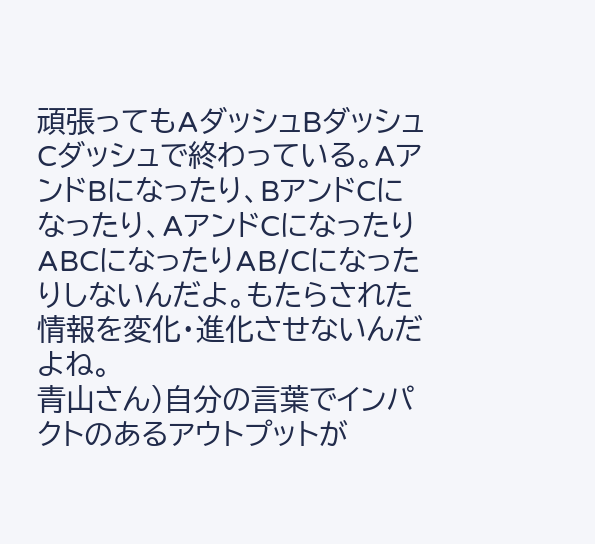頑張ってもAダッシュBダッシュCダッシュで終わっている。AアンドBになったり、BアンドCになったり、AアンドCになったりABCになったりAB/Cになったりしないんだよ。もたらされた情報を変化・進化させないんだよね。
青山さん)自分の言葉でインパクトのあるアウトプットが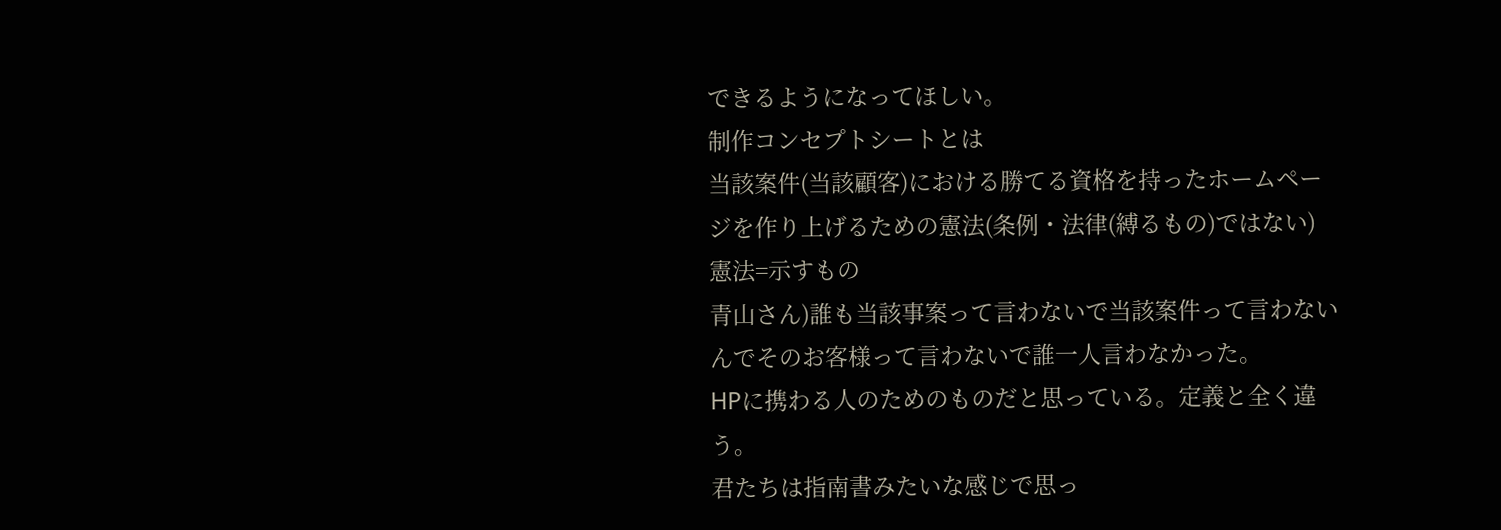できるようになってほしい。
制作コンセプトシートとは
当該案件(当該顧客)における勝てる資格を持ったホームページを作り上げるための憲法(条例・法律(縛るもの)ではない) 憲法=示すもの
青山さん)誰も当該事案って言わないで当該案件って言わないんでそのお客様って言わないで誰一人言わなかった。
HPに携わる人のためのものだと思っている。定義と全く違う。
君たちは指南書みたいな感じで思っ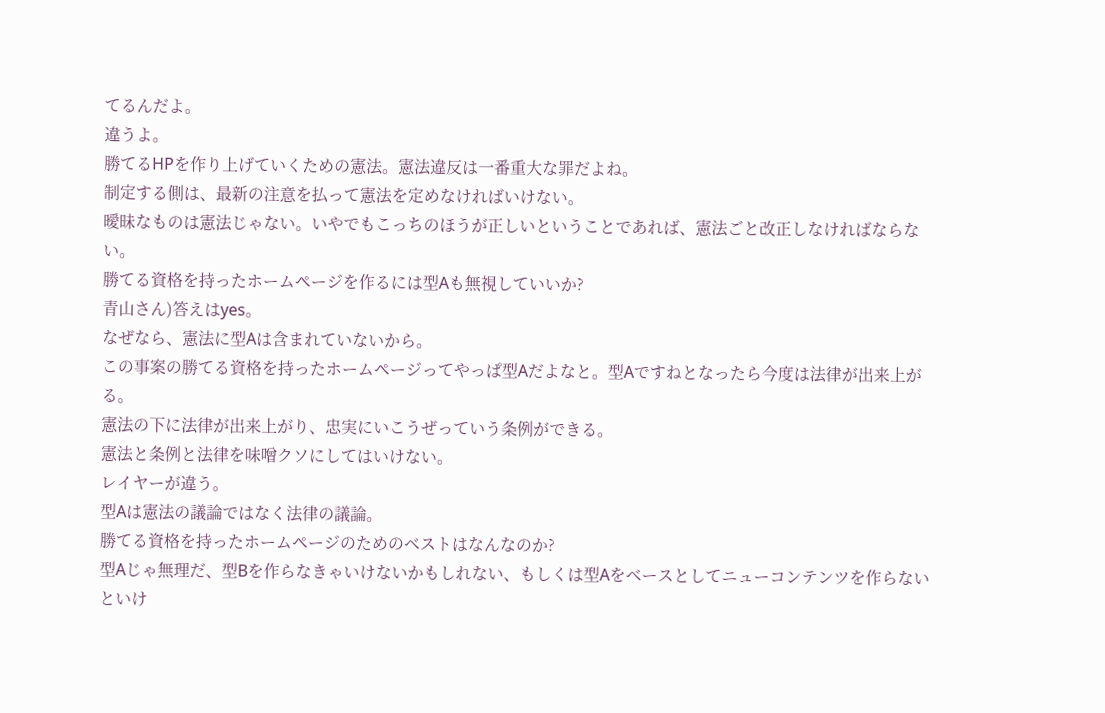てるんだよ。
違うよ。
勝てるHPを作り上げていくための憲法。憲法違反は一番重大な罪だよね。
制定する側は、最新の注意を払って憲法を定めなければいけない。
曖昧なものは憲法じゃない。いやでもこっちのほうが正しいということであれば、憲法ごと改正しなければならない。
勝てる資格を持ったホームページを作るには型Aも無視していいか?
青山さん)答えはyes。
なぜなら、憲法に型Aは含まれていないから。
この事案の勝てる資格を持ったホームページってやっぱ型Aだよなと。型Aですねとなったら今度は法律が出来上がる。
憲法の下に法律が出来上がり、忠実にいこうぜっていう条例ができる。
憲法と条例と法律を味噌クソにしてはいけない。
レイヤーが違う。
型Aは憲法の議論ではなく法律の議論。
勝てる資格を持ったホームページのためのベストはなんなのか?
型Aじゃ無理だ、型Bを作らなきゃいけないかもしれない、もしくは型Aをベースとしてニューコンテンツを作らないといけ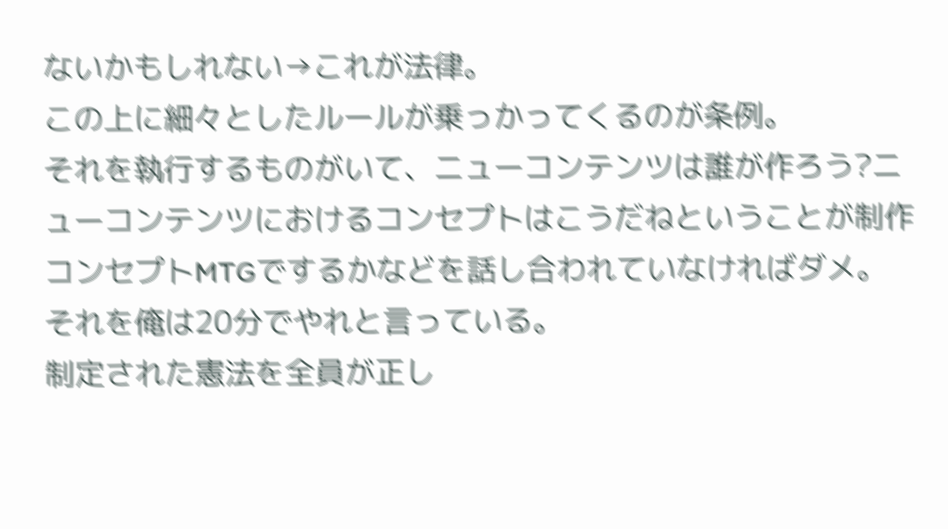ないかもしれない→これが法律。
この上に細々としたルールが乗っかってくるのが条例。
それを執行するものがいて、ニューコンテンツは誰が作ろう?ニューコンテンツにおけるコンセプトはこうだねということが制作コンセプトMTGでするかなどを話し合われていなければダメ。
それを俺は20分でやれと言っている。
制定された憲法を全員が正し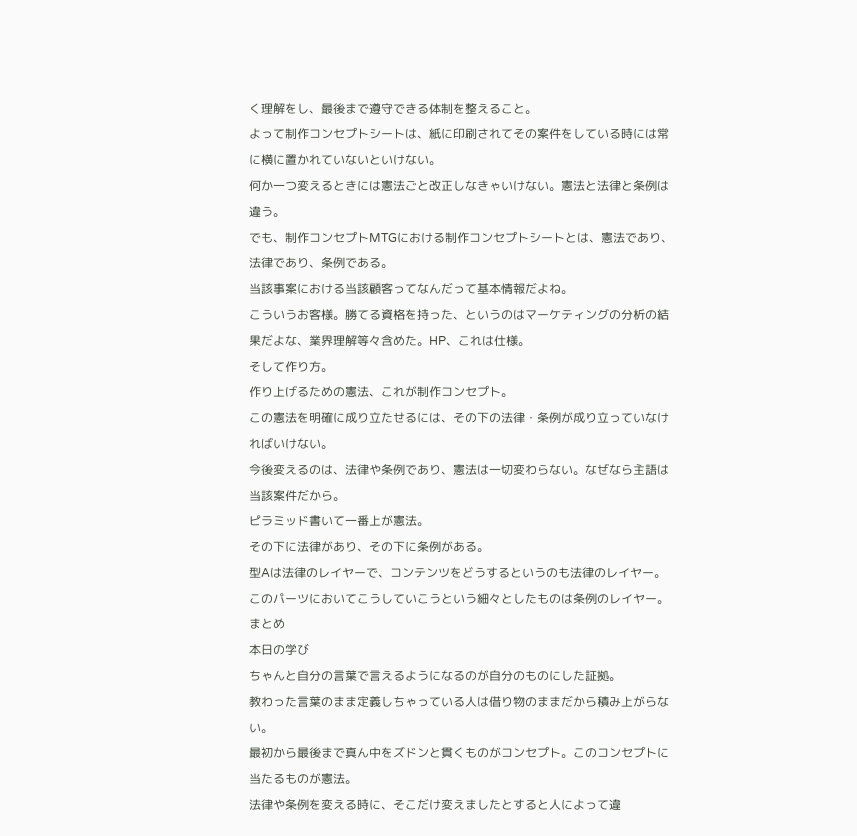く理解をし、最後まで遵守できる体制を整えること。
よって制作コンセプトシートは、紙に印刷されてその案件をしている時には常に横に置かれていないといけない。
何か一つ変えるときには憲法ごと改正しなきゃいけない。憲法と法律と条例は違う。
でも、制作コンセプトMTGにおける制作コンセプトシートとは、憲法であり、法律であり、条例である。
当該事案における当該顧客ってなんだって基本情報だよね。
こういうお客様。勝てる資格を持った、というのはマーケティングの分析の結果だよな、業界理解等々含めた。HP、これは仕様。
そして作り方。
作り上げるための憲法、これが制作コンセプト。
この憲法を明確に成り立たせるには、その下の法律・条例が成り立っていなければいけない。
今後変えるのは、法律や条例であり、憲法は一切変わらない。なぜなら主語は当該案件だから。
ピラミッド書いて一番上が憲法。
その下に法律があり、その下に条例がある。
型Aは法律のレイヤーで、コンテンツをどうするというのも法律のレイヤー。
このパーツにおいてこうしていこうという細々としたものは条例のレイヤー。
まとめ
本日の学び
ちゃんと自分の言葉で言えるようになるのが自分のものにした証拠。
教わった言葉のまま定義しちゃっている人は借り物のままだから積み上がらない。
最初から最後まで真ん中をズドンと貫くものがコンセプト。このコンセプトに当たるものが憲法。
法律や条例を変える時に、そこだけ変えましたとすると人によって違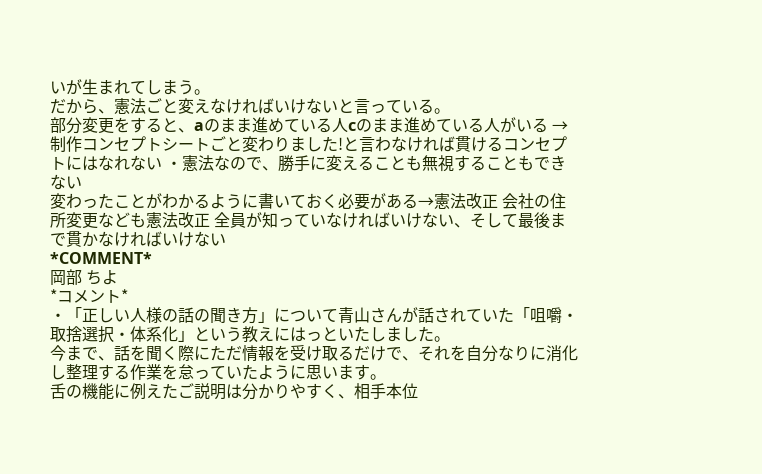いが生まれてしまう。
だから、憲法ごと変えなければいけないと言っている。
部分変更をすると、aのまま進めている人cのまま進めている人がいる →制作コンセプトシートごと変わりました!と言わなければ貫けるコンセプトにはなれない ・憲法なので、勝手に変えることも無視することもできない
変わったことがわかるように書いておく必要がある→憲法改正 会社の住所変更なども憲法改正 全員が知っていなければいけない、そして最後まで貫かなければいけない
*COMMENT*
岡部 ちよ
*コメント*
・「正しい人様の話の聞き方」について青山さんが話されていた「咀嚼・取捨選択・体系化」という教えにはっといたしました。
今まで、話を聞く際にただ情報を受け取るだけで、それを自分なりに消化し整理する作業を怠っていたように思います。
舌の機能に例えたご説明は分かりやすく、相手本位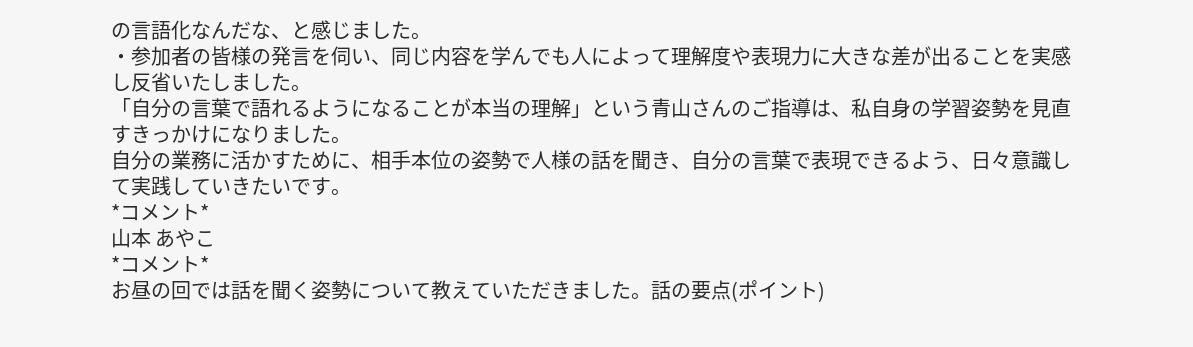の言語化なんだな、と感じました。
・参加者の皆様の発言を伺い、同じ内容を学んでも人によって理解度や表現力に大きな差が出ることを実感し反省いたしました。
「自分の言葉で語れるようになることが本当の理解」という青山さんのご指導は、私自身の学習姿勢を見直すきっかけになりました。
自分の業務に活かすために、相手本位の姿勢で人様の話を聞き、自分の言葉で表現できるよう、日々意識して実践していきたいです。
*コメント*
山本 あやこ
*コメント*
お昼の回では話を聞く姿勢について教えていただきました。話の要点(ポイント)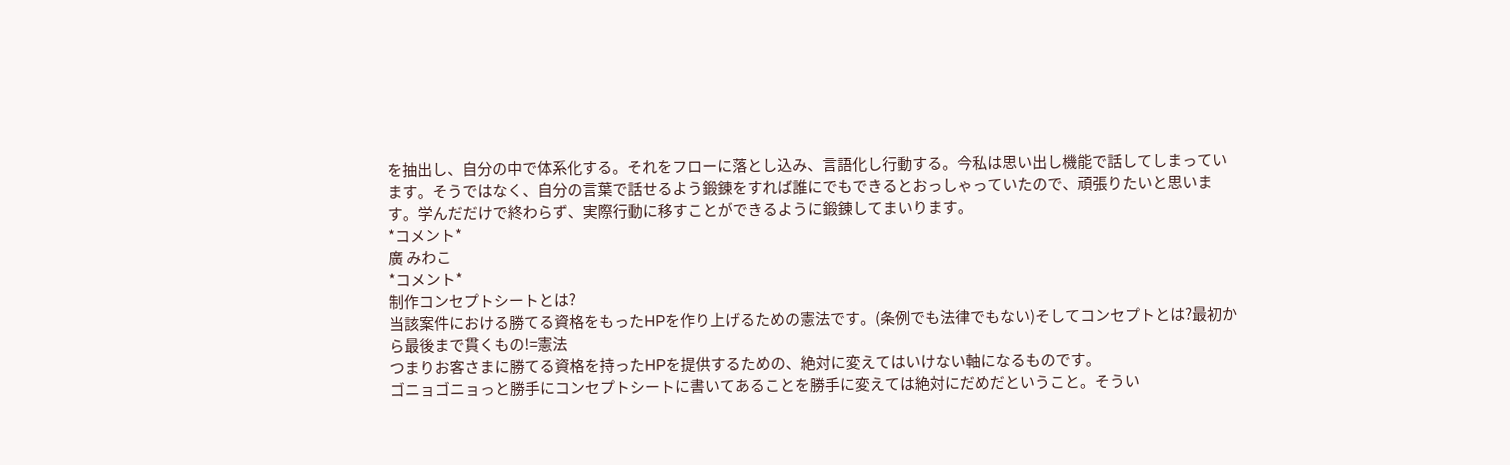を抽出し、自分の中で体系化する。それをフローに落とし込み、言語化し行動する。今私は思い出し機能で話してしまっています。そうではなく、自分の言葉で話せるよう鍛錬をすれば誰にでもできるとおっしゃっていたので、頑張りたいと思います。学んだだけで終わらず、実際行動に移すことができるように鍛錬してまいります。
*コメント*
廣 みわこ
*コメント*
制作コンセプトシートとは?
当該案件における勝てる資格をもったHPを作り上げるための憲法です。(条例でも法律でもない)そしてコンセプトとは?最初から最後まで貫くもの!=憲法
つまりお客さまに勝てる資格を持ったHPを提供するための、絶対に変えてはいけない軸になるものです。
ゴニョゴニョっと勝手にコンセプトシートに書いてあることを勝手に変えては絶対にだめだということ。そうい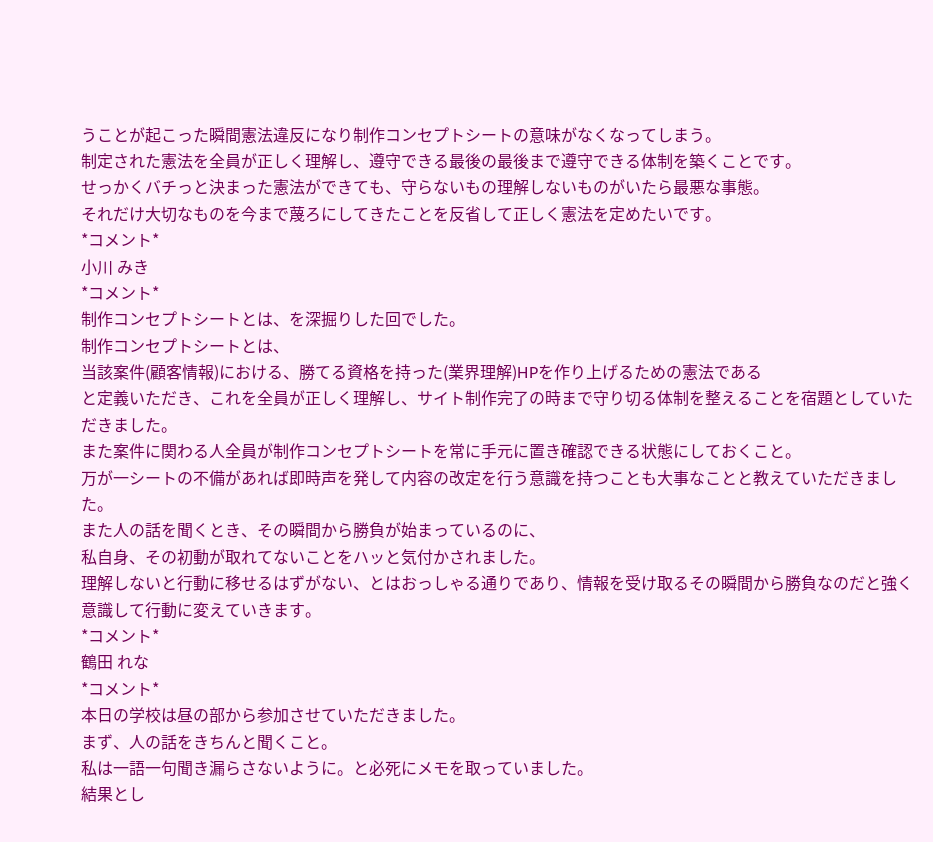うことが起こった瞬間憲法違反になり制作コンセプトシートの意味がなくなってしまう。
制定された憲法を全員が正しく理解し、遵守できる最後の最後まで遵守できる体制を築くことです。
せっかくバチっと決まった憲法ができても、守らないもの理解しないものがいたら最悪な事態。
それだけ大切なものを今まで蔑ろにしてきたことを反省して正しく憲法を定めたいです。
*コメント*
小川 みき
*コメント*
制作コンセプトシートとは、を深掘りした回でした。
制作コンセプトシートとは、
当該案件(顧客情報)における、勝てる資格を持った(業界理解)HPを作り上げるための憲法である
と定義いただき、これを全員が正しく理解し、サイト制作完了の時まで守り切る体制を整えることを宿題としていただきました。
また案件に関わる人全員が制作コンセプトシートを常に手元に置き確認できる状態にしておくこと。
万が一シートの不備があれば即時声を発して内容の改定を行う意識を持つことも大事なことと教えていただきました。
また人の話を聞くとき、その瞬間から勝負が始まっているのに、
私自身、その初動が取れてないことをハッと気付かされました。
理解しないと行動に移せるはずがない、とはおっしゃる通りであり、情報を受け取るその瞬間から勝負なのだと強く意識して行動に変えていきます。
*コメント*
鶴田 れな
*コメント*
本日の学校は昼の部から参加させていただきました。
まず、人の話をきちんと聞くこと。
私は一語一句聞き漏らさないように。と必死にメモを取っていました。
結果とし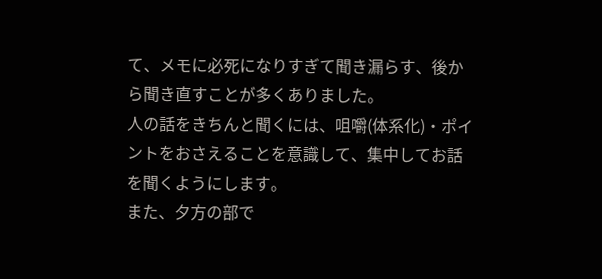て、メモに必死になりすぎて聞き漏らす、後から聞き直すことが多くありました。
人の話をきちんと聞くには、咀嚼(体系化)・ポイントをおさえることを意識して、集中してお話を聞くようにします。
また、夕方の部で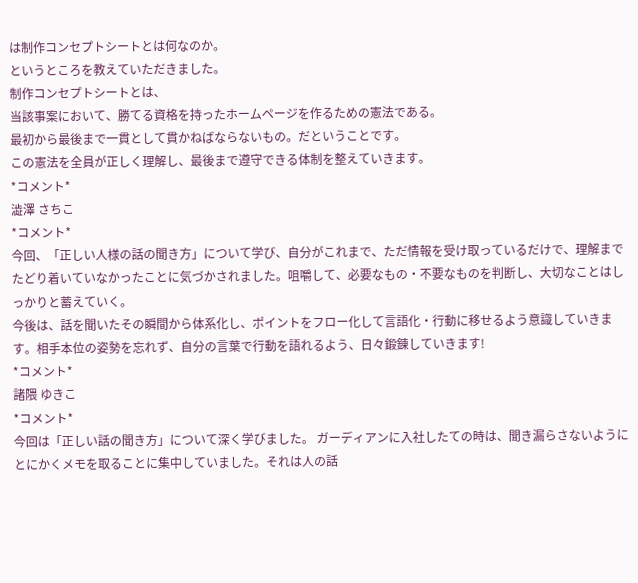は制作コンセプトシートとは何なのか。
というところを教えていただきました。
制作コンセプトシートとは、
当該事案において、勝てる資格を持ったホームページを作るための憲法である。
最初から最後まで一貫として貫かねばならないもの。だということです。
この憲法を全員が正しく理解し、最後まで遵守できる体制を整えていきます。
*コメント*
澁澤 さちこ
*コメント*
今回、「正しい人様の話の聞き方」について学び、自分がこれまで、ただ情報を受け取っているだけで、理解までたどり着いていなかったことに気づかされました。咀嚼して、必要なもの・不要なものを判断し、大切なことはしっかりと蓄えていく。
今後は、話を聞いたその瞬間から体系化し、ポイントをフロー化して言語化・行動に移せるよう意識していきます。相手本位の姿勢を忘れず、自分の言葉で行動を語れるよう、日々鍛錬していきます!
*コメント*
諸隈 ゆきこ
*コメント*
今回は「正しい話の聞き方」について深く学びました。 ガーディアンに入社したての時は、聞き漏らさないようにとにかくメモを取ることに集中していました。それは人の話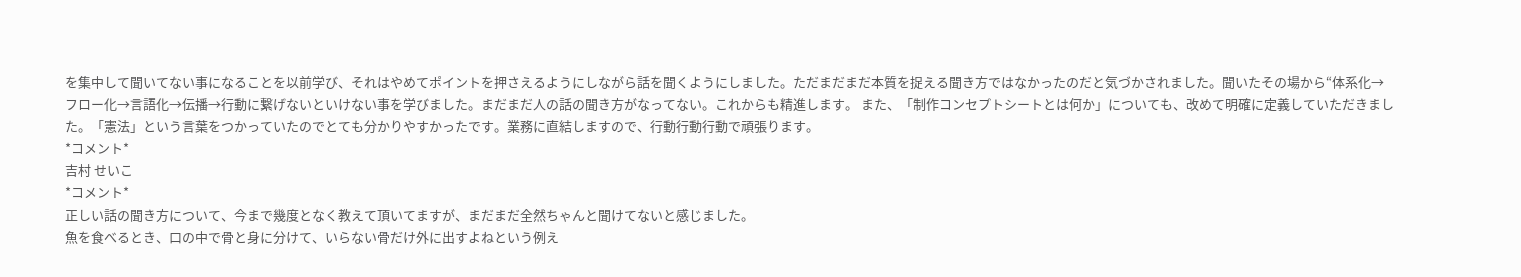を集中して聞いてない事になることを以前学び、それはやめてポイントを押さえるようにしながら話を聞くようにしました。ただまだまだ本質を捉える聞き方ではなかったのだと気づかされました。聞いたその場から“体系化→フロー化→言語化→伝播→行動に繋げないといけない事を学びました。まだまだ人の話の聞き方がなってない。これからも精進します。 また、「制作コンセプトシートとは何か」についても、改めて明確に定義していただきました。「憲法」という言葉をつかっていたのでとても分かりやすかったです。業務に直結しますので、行動行動行動で頑張ります。
*コメント*
吉村 せいこ
*コメント*
正しい話の聞き方について、今まで幾度となく教えて頂いてますが、まだまだ全然ちゃんと聞けてないと感じました。
魚を食べるとき、口の中で骨と身に分けて、いらない骨だけ外に出すよねという例え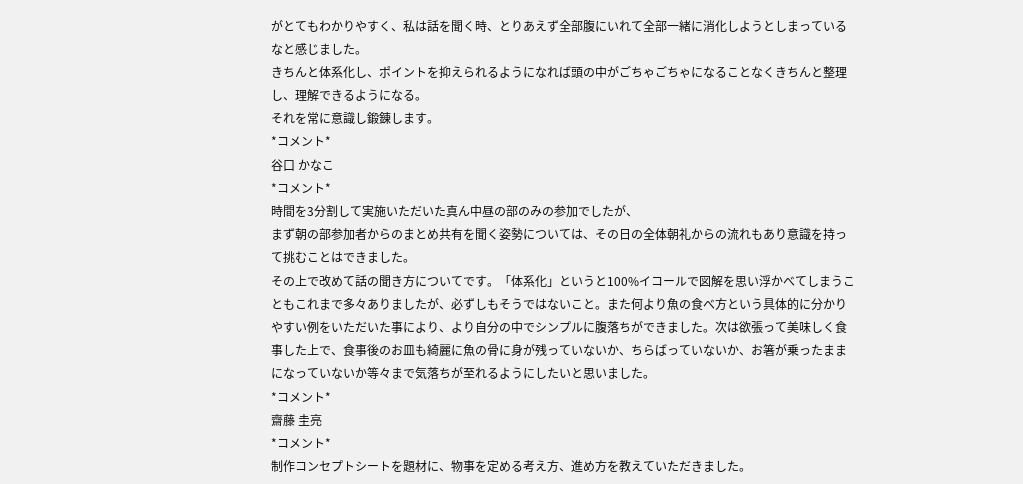がとてもわかりやすく、私は話を聞く時、とりあえず全部腹にいれて全部一緒に消化しようとしまっているなと感じました。
きちんと体系化し、ポイントを抑えられるようになれば頭の中がごちゃごちゃになることなくきちんと整理し、理解できるようになる。
それを常に意識し鍛錬します。
*コメント*
谷口 かなこ
*コメント*
時間を3分割して実施いただいた真ん中昼の部のみの参加でしたが、
まず朝の部参加者からのまとめ共有を聞く姿勢については、その日の全体朝礼からの流れもあり意識を持って挑むことはできました。
その上で改めて話の聞き方についてです。「体系化」というと100%イコールで図解を思い浮かべてしまうこともこれまで多々ありましたが、必ずしもそうではないこと。また何より魚の食べ方という具体的に分かりやすい例をいただいた事により、より自分の中でシンプルに腹落ちができました。次は欲張って美味しく食事した上で、食事後のお皿も綺麗に魚の骨に身が残っていないか、ちらばっていないか、お箸が乗ったままになっていないか等々まで気落ちが至れるようにしたいと思いました。
*コメント*
齋藤 圭亮
*コメント*
制作コンセプトシートを題材に、物事を定める考え方、進め方を教えていただきました。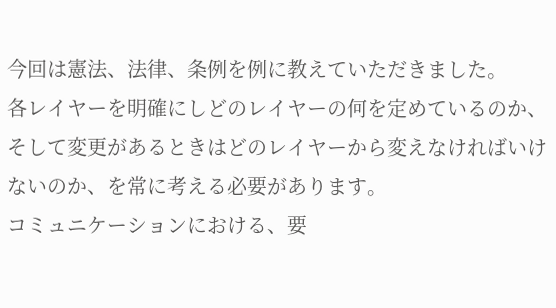今回は憲法、法律、条例を例に教えていただきました。
各レイヤーを明確にしどのレイヤーの何を定めているのか、そして変更があるときはどのレイヤーから変えなければいけないのか、を常に考える必要があります。
コミュニケーションにおける、要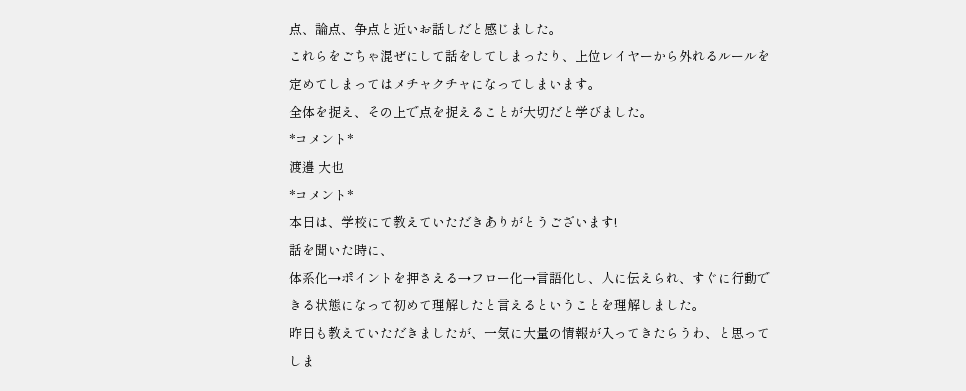点、論点、争点と近いお話しだと感じました。
これらをごちゃ混ぜにして話をしてしまったり、上位レイヤーから外れるルールを定めてしまってはメチャクチャになってしまいます。
全体を捉え、その上で点を捉えることが大切だと学びました。
*コメント*
渡邉 大也
*コメント*
本日は、学校にて教えていただきありがとうございます!
話を聞いた時に、
体系化→ポイントを押さえる→フロー化→言語化し、人に伝えられ、すぐに行動できる状態になって初めて理解したと言えるということを理解しました。
昨日も教えていただきましたが、一気に大量の情報が入ってきたらうわ、と思ってしま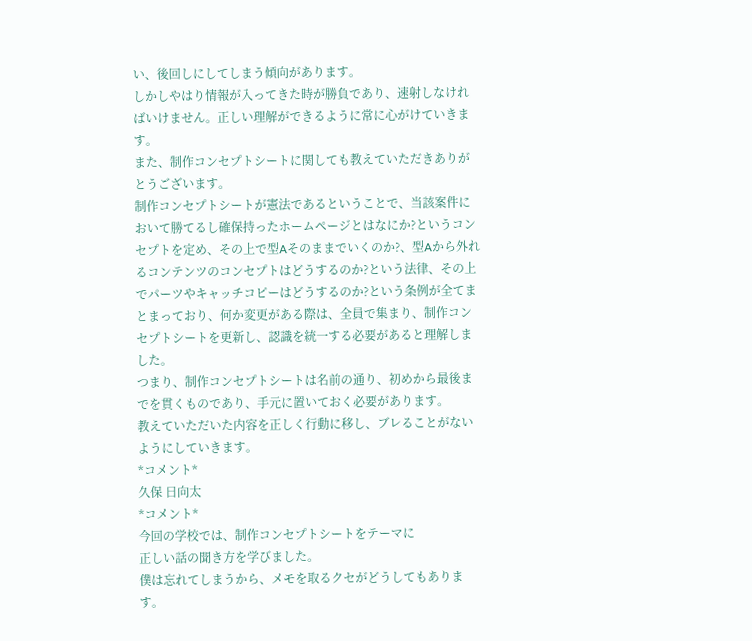い、後回しにしてしまう傾向があります。
しかしやはり情報が入ってきた時が勝負であり、速射しなければいけません。正しい理解ができるように常に心がけていきます。
また、制作コンセプトシートに関しても教えていただきありがとうございます。
制作コンセプトシートが憲法であるということで、当該案件において勝てるし確保持ったホームページとはなにか?というコンセプトを定め、その上で型Aそのままでいくのか?、型Aから外れるコンテンツのコンセプトはどうするのか?という法律、その上でパーツやキャッチコピーはどうするのか?という条例が全てまとまっており、何か変更がある際は、全員で集まり、制作コンセプトシートを更新し、認識を統一する必要があると理解しました。
つまり、制作コンセプトシートは名前の通り、初めから最後までを貫くものであり、手元に置いておく必要があります。
教えていただいた内容を正しく行動に移し、ブレることがないようにしていきます。
*コメント*
久保 日向太
*コメント*
今回の学校では、制作コンセプトシートをテーマに
正しい話の聞き方を学びました。
僕は忘れてしまうから、メモを取るクセがどうしてもあります。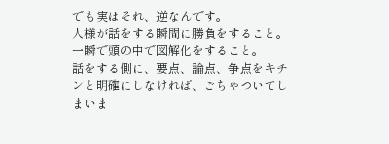でも実はそれ、逆なんです。
人様が話をする瞬間に勝負をすること。
一瞬で頭の中で図解化をすること。
話をする側に、要点、論点、争点をキチンと明確にしなければ、ごちゃついてしまいま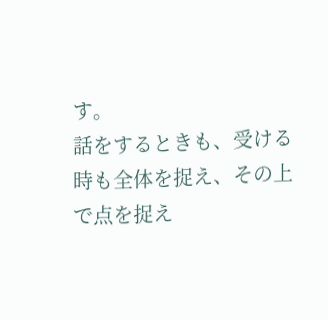す。
話をするときも、受ける時も全体を捉え、その上で点を捉え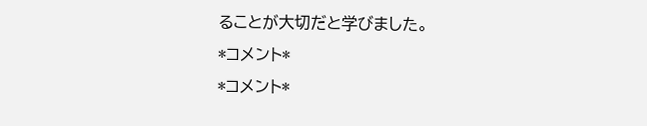ることが大切だと学びました。
*コメント*
*コメント*